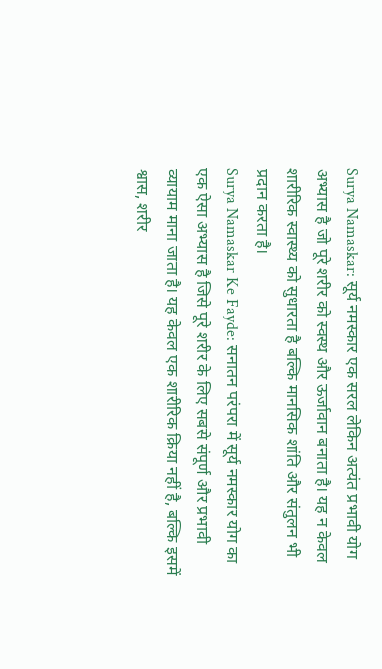Surya Namaskar: सूर्य नमस्कार एक सरल लेकिन अत्यंत प्रभावी योग अभ्यास है जो पूरे शरीर को स्वस्थ और ऊर्जावान बनाता है। यह न केवल शारीरिक स्वास्थ्य को सुधारता है बल्कि मानसिक शांति और संतुलन भी प्रदान करता है।
Surya Namaskar Ke Fayde: सनातन परंपरा में सूर्य नमस्कार योग का एक ऐसा अभ्यास है जिसे पूरे शरीर के लिए सबसे संपूर्ण और प्रभावी व्यायाम माना जाता है। यह केवल एक शारीरिक क्रिया नहीं है, बल्कि इसमें श्वास, शरीर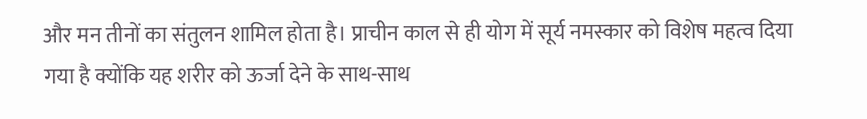और मन तीनों का संतुलन शामिल होता है। प्राचीन काल से ही योग में सूर्य नमस्कार को विशेष महत्व दिया गया है क्योंकि यह शरीर को ऊर्जा देने के साथ-साथ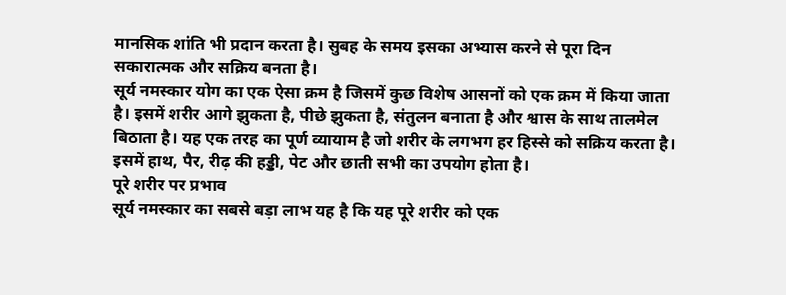मानसिक शांति भी प्रदान करता है। सुबह के समय इसका अभ्यास करने से पूरा दिन सकारात्मक और सक्रिय बनता है।
सूर्य नमस्कार योग का एक ऐसा क्रम है जिसमें कुछ विशेष आसनों को एक क्रम में किया जाता है। इसमें शरीर आगे झुकता है, पीछे झुकता है, संतुलन बनाता है और श्वास के साथ तालमेल बिठाता है। यह एक तरह का पूर्ण व्यायाम है जो शरीर के लगभग हर हिस्से को सक्रिय करता है। इसमें हाथ, पैर, रीढ़ की हड्डी, पेट और छाती सभी का उपयोग होता है।
पूरे शरीर पर प्रभाव
सूर्य नमस्कार का सबसे बड़ा लाभ यह है कि यह पूरे शरीर को एक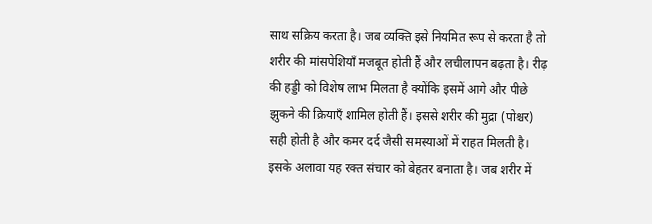साथ सक्रिय करता है। जब व्यक्ति इसे नियमित रूप से करता है तो शरीर की मांसपेशियाँ मजबूत होती हैं और लचीलापन बढ़ता है। रीढ़ की हड्डी को विशेष लाभ मिलता है क्योंकि इसमें आगे और पीछे झुकने की क्रियाएँ शामिल होती हैं। इससे शरीर की मुद्रा (पोश्चर) सही होती है और कमर दर्द जैसी समस्याओं में राहत मिलती है। इसके अलावा यह रक्त संचार को बेहतर बनाता है। जब शरीर में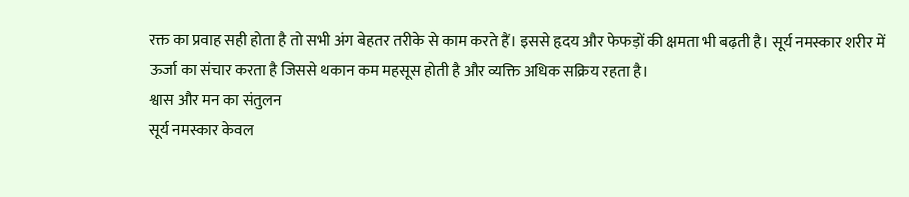रक्त का प्रवाह सही होता है तो सभी अंग बेहतर तरीके से काम करते हैं। इससे हृदय और फेफड़ों की क्षमता भी बढ़ती है। सूर्य नमस्कार शरीर में ऊर्जा का संचार करता है जिससे थकान कम महसूस होती है और व्यक्ति अधिक सक्रिय रहता है।
श्वास और मन का संतुलन
सूर्य नमस्कार केवल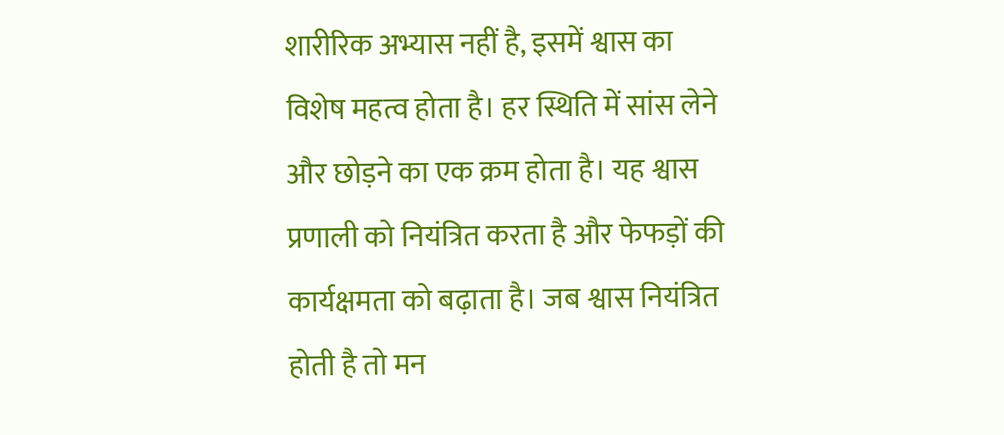शारीरिक अभ्यास नहीं है, इसमें श्वास का विशेष महत्व होता है। हर स्थिति में सांस लेने और छोड़ने का एक क्रम होता है। यह श्वास प्रणाली को नियंत्रित करता है और फेफड़ों की कार्यक्षमता को बढ़ाता है। जब श्वास नियंत्रित होती है तो मन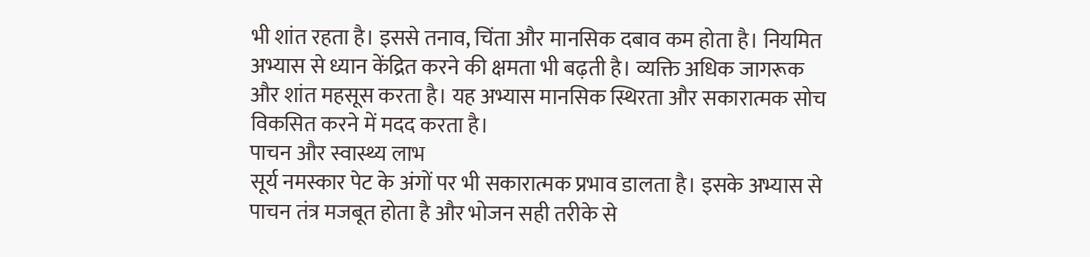भी शांत रहता है। इससे तनाव, चिंता और मानसिक दबाव कम होता है। नियमित अभ्यास से ध्यान केंद्रित करने की क्षमता भी बढ़ती है। व्यक्ति अधिक जागरूक और शांत महसूस करता है। यह अभ्यास मानसिक स्थिरता और सकारात्मक सोच विकसित करने में मदद करता है।
पाचन और स्वास्थ्य लाभ
सूर्य नमस्कार पेट के अंगों पर भी सकारात्मक प्रभाव डालता है। इसके अभ्यास से पाचन तंत्र मजबूत होता है और भोजन सही तरीके से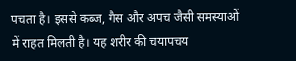पचता है। इससे कब्ज, गैस और अपच जैसी समस्याओं में राहत मिलती है। यह शरीर की चयापचय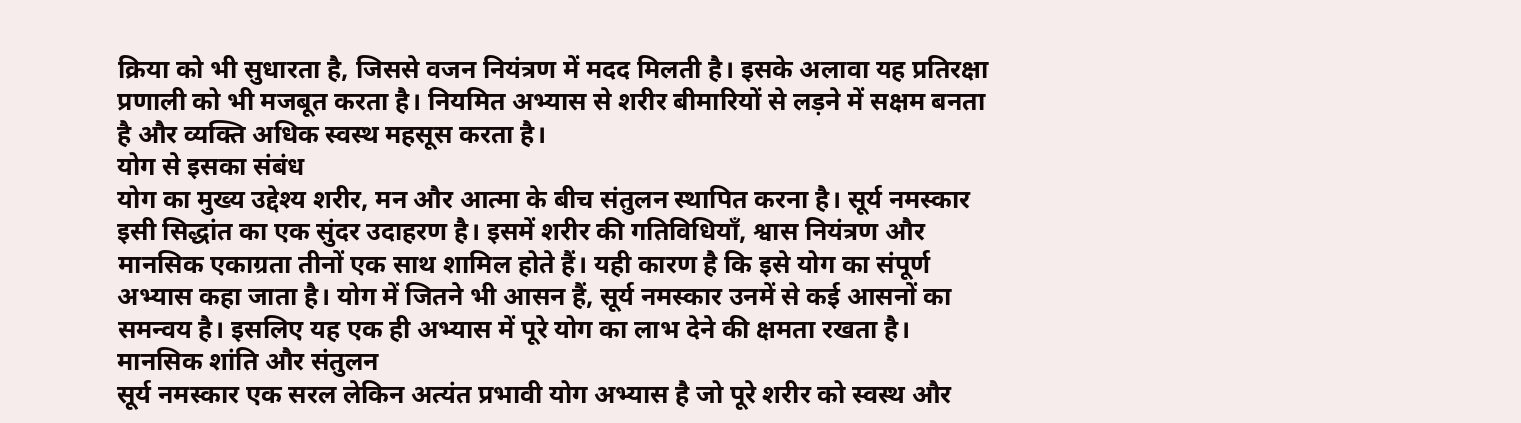क्रिया को भी सुधारता है, जिससे वजन नियंत्रण में मदद मिलती है। इसके अलावा यह प्रतिरक्षा प्रणाली को भी मजबूत करता है। नियमित अभ्यास से शरीर बीमारियों से लड़ने में सक्षम बनता है और व्यक्ति अधिक स्वस्थ महसूस करता है।
योग से इसका संबंध
योग का मुख्य उद्देश्य शरीर, मन और आत्मा के बीच संतुलन स्थापित करना है। सूर्य नमस्कार इसी सिद्धांत का एक सुंदर उदाहरण है। इसमें शरीर की गतिविधियाँ, श्वास नियंत्रण और मानसिक एकाग्रता तीनों एक साथ शामिल होते हैं। यही कारण है कि इसे योग का संपूर्ण अभ्यास कहा जाता है। योग में जितने भी आसन हैं, सूर्य नमस्कार उनमें से कई आसनों का समन्वय है। इसलिए यह एक ही अभ्यास में पूरे योग का लाभ देने की क्षमता रखता है।
मानसिक शांति और संतुलन
सूर्य नमस्कार एक सरल लेकिन अत्यंत प्रभावी योग अभ्यास है जो पूरे शरीर को स्वस्थ और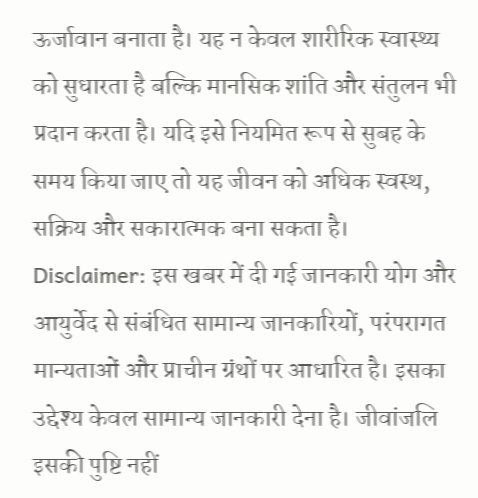ऊर्जावान बनाता है। यह न केवल शारीरिक स्वास्थ्य को सुधारता है बल्कि मानसिक शांति और संतुलन भी प्रदान करता है। यदि इसे नियमित रूप से सुबह के समय किया जाए तो यह जीवन को अधिक स्वस्थ, सक्रिय और सकारात्मक बना सकता है।
Disclaimer: इस खबर में दी गई जानकारी योग और आयुर्वेद से संबंधित सामान्य जानकारियों, परंपरागत मान्यताओं और प्राचीन ग्रंथों पर आधारित है। इसका उद्देश्य केवल सामान्य जानकारी देना है। जीवांजलि इसकी पुष्टि नहीं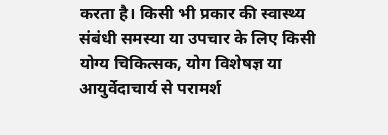करता है। किसी भी प्रकार की स्वास्थ्य संबंधी समस्या या उपचार के लिए किसी योग्य चिकित्सक, योग विशेषज्ञ या आयुर्वेदाचार्य से परामर्श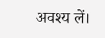अवश्य लें।